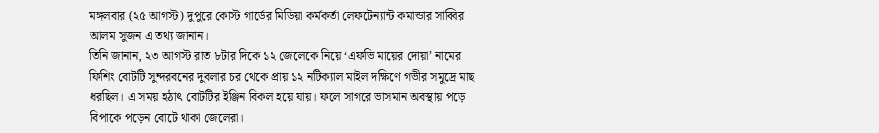মঙ্গলবার (২৫ আগস্ট) দুপুরে কোস্ট গার্ডের মিডিয়া কর্মকর্তা লেফটেন্যান্ট কমান্ডার সাব্বির আলম সুজন এ তথ্য জানান।
তিনি জানান, ২৩ আগস্ট রাত ৮টার দিকে ১২ জেলেকে নিয়ে ‘এফভি মায়ের দোয়া’ নামের ফিশিং বোটটি সুন্দরবনের দুবলার চর থেকে প্রায় ১২ নটিক্যাল মাইল দক্ষিণে গভীর সমুদ্রে মাছ ধরছিল। এ সময় হঠাৎ বোটটির ইঞ্জিন বিকল হয়ে যায়। ফলে সাগরে ভাসমান অবস্থায় পড়ে বিপাকে পড়েন বোটে থাকা জেলেরা।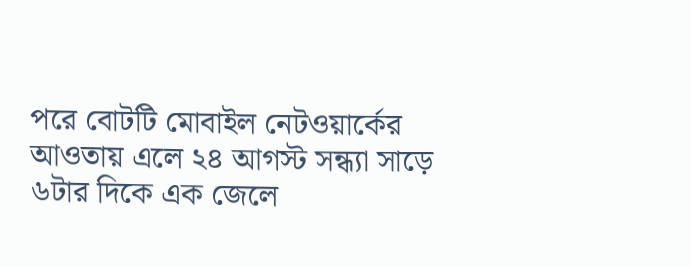পরে বোটটি মোবাইল নেটওয়ার্কের আওতায় এলে ২৪ আগস্ট সন্ধ্যা সাড়ে ৬টার দিকে এক জেলে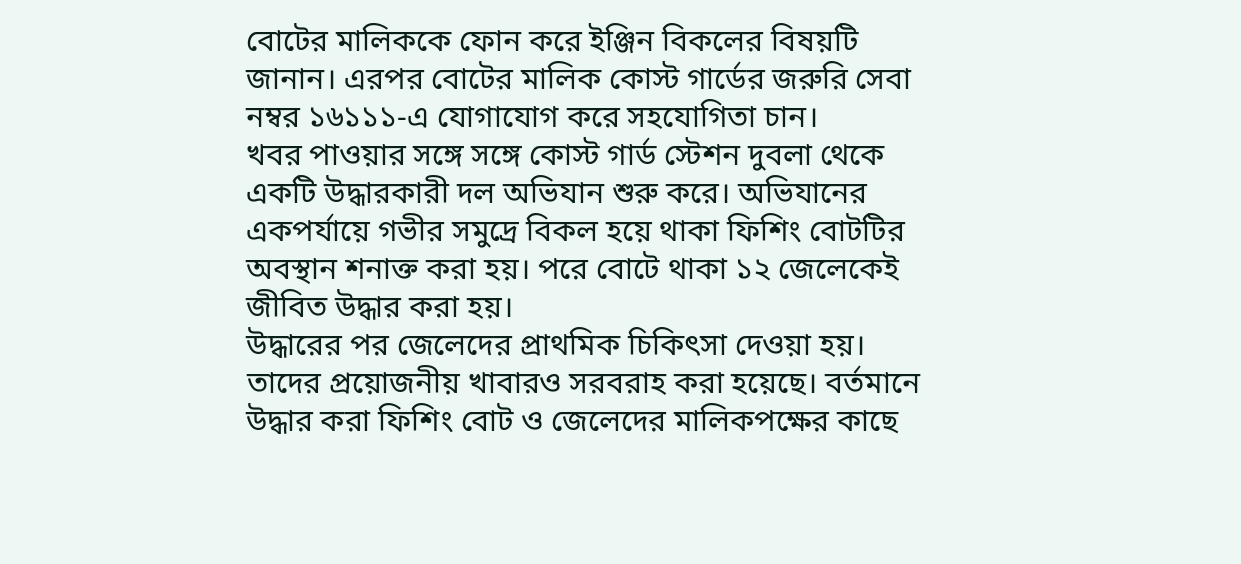বোটের মালিককে ফোন করে ইঞ্জিন বিকলের বিষয়টি জানান। এরপর বোটের মালিক কোস্ট গার্ডের জরুরি সেবা নম্বর ১৬১১১-এ যোগাযোগ করে সহযোগিতা চান।
খবর পাওয়ার সঙ্গে সঙ্গে কোস্ট গার্ড স্টেশন দুবলা থেকে একটি উদ্ধারকারী দল অভিযান শুরু করে। অভিযানের একপর্যায়ে গভীর সমুদ্রে বিকল হয়ে থাকা ফিশিং বোটটির অবস্থান শনাক্ত করা হয়। পরে বোটে থাকা ১২ জেলেকেই জীবিত উদ্ধার করা হয়।
উদ্ধারের পর জেলেদের প্রাথমিক চিকিৎসা দেওয়া হয়। তাদের প্রয়োজনীয় খাবারও সরবরাহ করা হয়েছে। বর্তমানে উদ্ধার করা ফিশিং বোট ও জেলেদের মালিকপক্ষের কাছে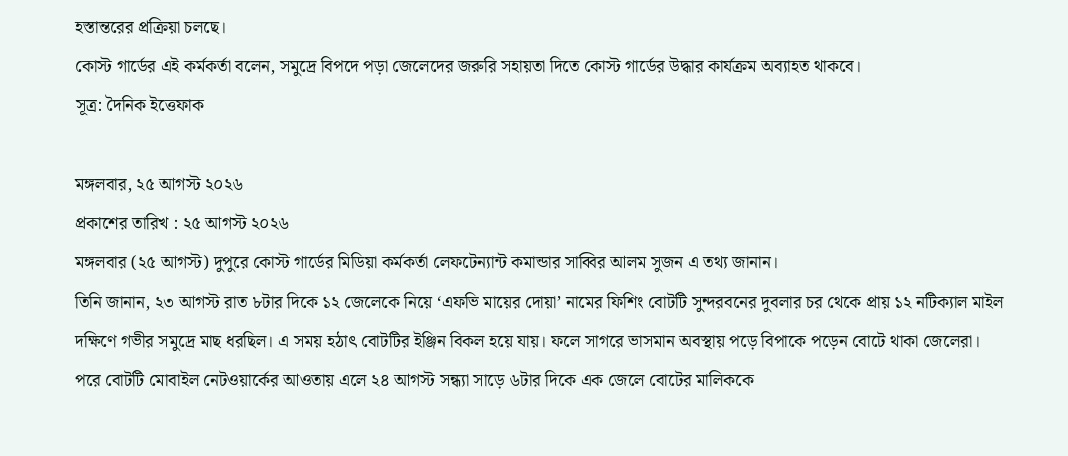হস্তান্তরের প্রক্রিয়া চলছে।
কোস্ট গার্ডের এই কর্মকর্তা বলেন, সমুদ্রে বিপদে পড়া জেলেদের জরুরি সহায়তা দিতে কোস্ট গার্ডের উদ্ধার কার্যক্রম অব্যাহত থাকবে।
সূত্র: দৈনিক ইত্তেফাক

মঙ্গলবার, ২৫ আগস্ট ২০২৬
প্রকাশের তারিখ : ২৫ আগস্ট ২০২৬
মঙ্গলবার (২৫ আগস্ট) দুপুরে কোস্ট গার্ডের মিডিয়া কর্মকর্তা লেফটেন্যান্ট কমান্ডার সাব্বির আলম সুজন এ তথ্য জানান।
তিনি জানান, ২৩ আগস্ট রাত ৮টার দিকে ১২ জেলেকে নিয়ে ‘এফভি মায়ের দোয়া’ নামের ফিশিং বোটটি সুন্দরবনের দুবলার চর থেকে প্রায় ১২ নটিক্যাল মাইল দক্ষিণে গভীর সমুদ্রে মাছ ধরছিল। এ সময় হঠাৎ বোটটির ইঞ্জিন বিকল হয়ে যায়। ফলে সাগরে ভাসমান অবস্থায় পড়ে বিপাকে পড়েন বোটে থাকা জেলেরা।
পরে বোটটি মোবাইল নেটওয়ার্কের আওতায় এলে ২৪ আগস্ট সন্ধ্যা সাড়ে ৬টার দিকে এক জেলে বোটের মালিককে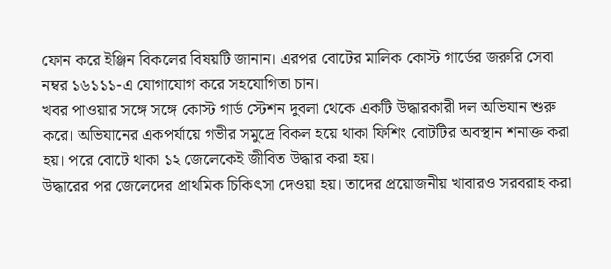ফোন করে ইঞ্জিন বিকলের বিষয়টি জানান। এরপর বোটের মালিক কোস্ট গার্ডের জরুরি সেবা নম্বর ১৬১১১-এ যোগাযোগ করে সহযোগিতা চান।
খবর পাওয়ার সঙ্গে সঙ্গে কোস্ট গার্ড স্টেশন দুবলা থেকে একটি উদ্ধারকারী দল অভিযান শুরু করে। অভিযানের একপর্যায়ে গভীর সমুদ্রে বিকল হয়ে থাকা ফিশিং বোটটির অবস্থান শনাক্ত করা হয়। পরে বোটে থাকা ১২ জেলেকেই জীবিত উদ্ধার করা হয়।
উদ্ধারের পর জেলেদের প্রাথমিক চিকিৎসা দেওয়া হয়। তাদের প্রয়োজনীয় খাবারও সরবরাহ করা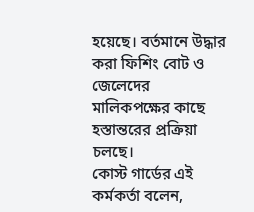হয়েছে। বর্তমানে উদ্ধার করা ফিশিং বোট ও জেলেদের মালিকপক্ষের কাছে হস্তান্তরের প্রক্রিয়া চলছে।
কোস্ট গার্ডের এই কর্মকর্তা বলেন,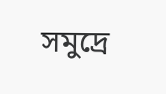সমুদ্রে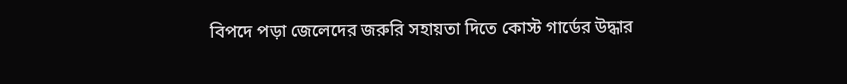বিপদে পড়া জেলেদের জরুরি সহায়তা দিতে কোস্ট গার্ডের উদ্ধার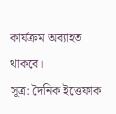কার্যক্রম অব্যাহত থাকবে।
সূত্র: দৈনিক ইত্তেফাক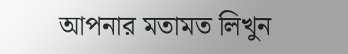আপনার মতামত লিখুন